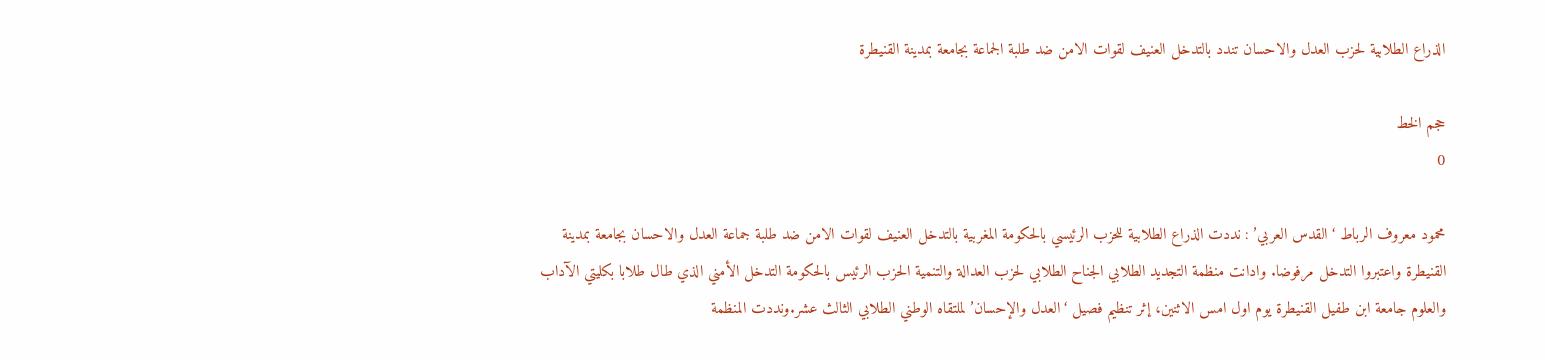الذراع الطلابية لحزب العدل والاحسان تندد بالتدخل العنيف لقوات الامن ضد طلبة الجماعة بجامعة بمدينة القنيطرة

حجم الخط
0

محمود معروف الرباط ‘القدس العربي’ : نددت الذراع الطلابية للحزب الرئيسي بالحكومة المغربية بالتدخل العنيف لقوات الامن ضد طلبة جماعة العدل والاحسان بجامعة بمدينة القنيطرة واعتبروا التدخل مرفوضا. وادانت منظمة التجديد الطلابي الجناح الطلابي لحزب العدالة والتنمية الحزب الرئيس بالحكومة التدخل الأمني الذي طال طلابا بكليتي الآداب والعلوم جامعة ابن طفيل القنيطرة يوم اول امس الاثنين، إثر تنظيم فصيل ‘العدل والإحسان’ لملتقاه الوطني الطلابي الثالث عشر.ونددت المنظمة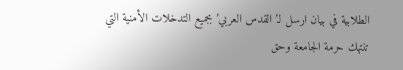الطلابية في بيان ارسل لـ’القدس العربي’ بجميع التدخلات الأمنية التي تنتهك حرمة الجامعة وحق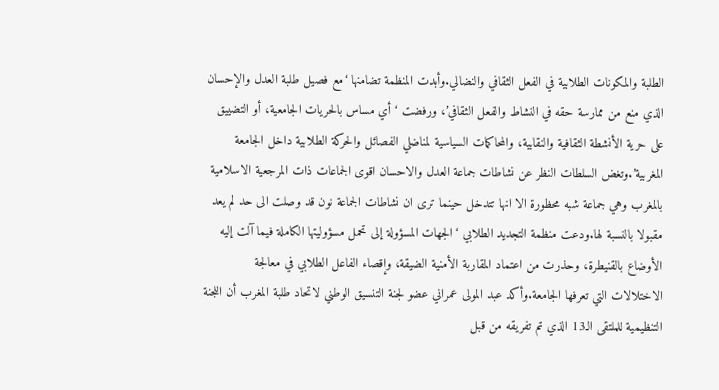الطلبة والمكونات الطلابية في الفعل الثقافي والنضالي.وأبدت المنظمة تضامنها ‘مع فصيل طلبة العدل والإحسان الذي منع من ممارسة حقه في النشاط والفعل الثقافي’، ورفضت ‘أي مساس بالحريات الجامعية، أو التضييق على حرية الأنشطة الثقافية والنقابية، والمحاكمات السياسية لمناضلي الفصائل والحركة الطلابية داخل الجامعة المغربية’.وتغض السلطات النظر عن نشاطات جماعة العدل والاحسان اقوى الجماعات ذات المرجعية الاسلامية بالمغرب وهي جماعة شبه محظورة الا انها تتدخل حينما ترى ان نشاطات الجماعة نون قد وصلت الى حد لم يعد مقبولا بالنسبة لها.ودعت منظمة التجديد الطلابي ‘الجهات المسؤولة إلى تحمل مسؤوليتها الكاملة فيما آلت إليه الأوضاع بالقنيطرة، وحذرت من اعتماد المقاربة الأمنية الضيقة، وإقصاء الفاعل الطلابي في معالجة الاختلالات التي تعرفها الجامعة.وأكد عبد المولى عمراني عضو لجنة التنسيق الوطني لاتحاد طلبة المغرب أن اللجنة التنظيمية للملتقى الـ13 الذي تم تفريقه من قبل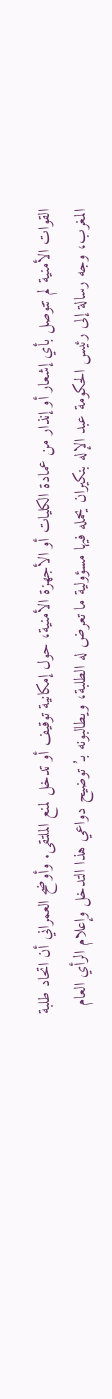القوات الأمنية لم تتوصل بأي إشعار أو إنذار من عمادة الكليات أو الأجهزة الأمنية، حول إمكانية توقيف أو تدخل لمنع الملتقى. وأوضح العمراني أن اتحاد طلبة المغرب، وجه رسالة إلى رئيس الحكومة عبد الإله بنكيران يحمله فيها مسؤولية ما تعرض له الطلبة، ويطالبونه بـ’توضيح دواعي هذا التدخل وإعلام الرأي العام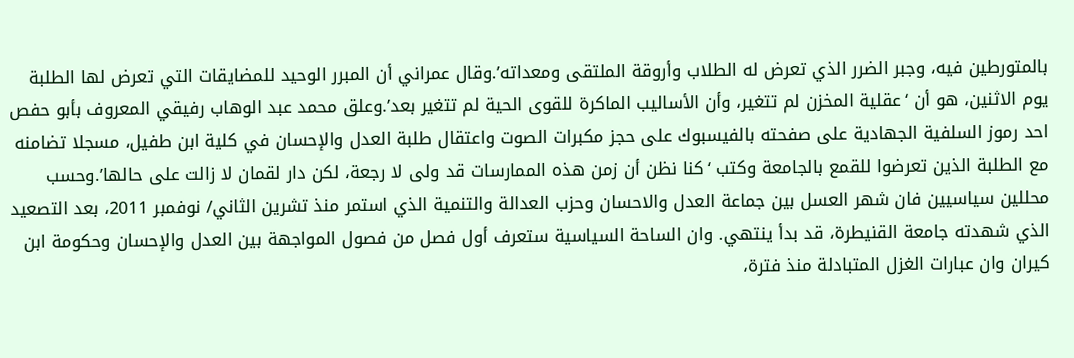بالمتورطين فيه، وجبر الضرر الذي تعرض له الطلاب وأروقة الملتقى ومعداته’.وقال عمراني أن المبرر الوحيد للمضايقات التي تعرض لها الطلبة يوم الاثنين، هو أن ‘عقلية المخزن لم تتغير، وأن الأساليب الماكرة للقوى الحية لم تتغير بعد’.وعلق محمد عبد الوهاب رفيقي المعروف بأبو حفص احد رموز السلفية الجهادية على صفحته بالفيسبوك على حجز مكبرات الصوت واعتقال طلبة العدل والإحسان في كلية ابن طفيل، مسجلا تضامنه مع الطلبة الذين تعرضوا للقمع بالجامعة وكتب ‘كنا نظن أن زمن هذه الممارسات قد ولى لا رجعة، لكن دار لقمان لا زالت على حالها’.وحسب محللين سياسيين فان شهر العسل بين جماعة العدل والاحسان وحزب العدالة والتنمية الذي استمر منذ تشرين الثاني/ نوفمبر 2011، بعد التصعيد الذي شهدته جامعة القنيطرة، قد بدأ ينتهي. وان الساحة السياسية ستعرف أول فصل من فصول المواجهة بين العدل والإحسان وحكومة ابن كيران وان عبارات الغزل المتبادلة منذ فترة،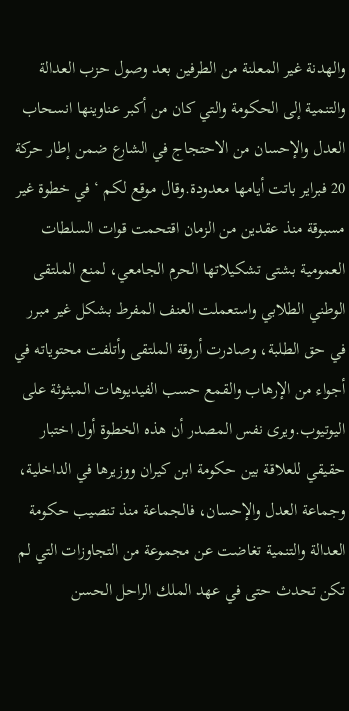والهدنة غير المعلنة من الطرفين بعد وصول حزب العدالة والتنمية إلى الحكومة والتي كان من أكبر عناوينها انسحاب العدل والإحسان من الاحتجاج في الشارع ضمن إطار حركة 20 فبراير باتت أيامها معدودة.وقال موقع لكم ‘في خطوة غير مسبوقة منذ عقدين من الزمان اقتحمت قوات السلطات العمومية بشتى تشكيلاتها الحرم الجامعي، لمنع الملتقى الوطني الطلابي واستعملت العنف المفرط بشكل غير مبرر في حق الطلبة، وصادرت أروقة الملتقى وأتلفت محتوياته في أجواء من الإرهاب والقمع حسب الفيديوهات المبثوثة على اليوتيوب.ويرى نفس المصدر أن هذه الخطوة أول اختبار حقيقي للعلاقة بين حكومة ابن كيران ووزيرها في الداخلية، وجماعة العدل والإحسان، فالجماعة منذ تنصيب حكومة العدالة والتنمية تغاضت عن مجموعة من التجاوزات التي لم تكن تحدث حتى في عهد الملك الراحل الحسن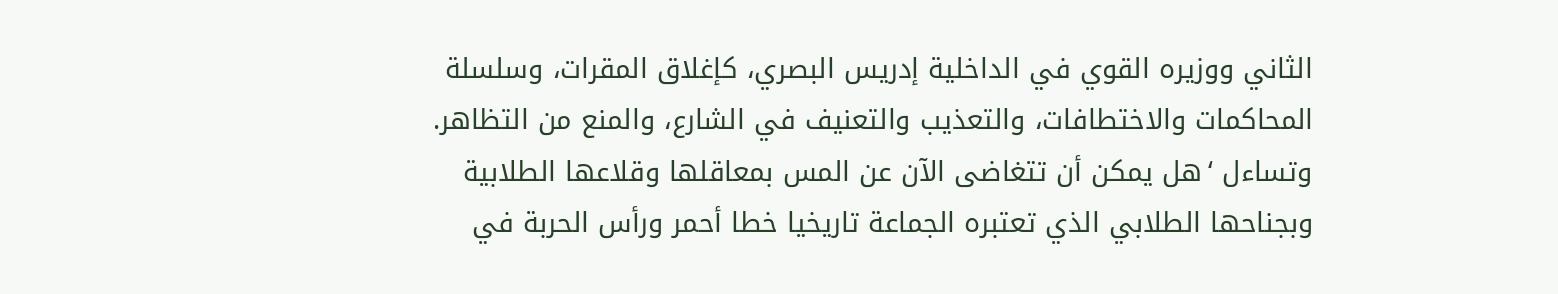الثاني ووزيره القوي في الداخلية إدريس البصري، كإغلاق المقرات، وسلسلة المحاكمات والاختطافات، والتعذيب والتعنيف في الشارع، والمنع من التظاهر. وتساءل ‘هل يمكن أن تتغاضى الآن عن المس بمعاقلها وقلاعها الطلابية وبجناحها الطلابي الذي تعتبره الجماعة تاريخيا خطا أحمر ورأس الحربة في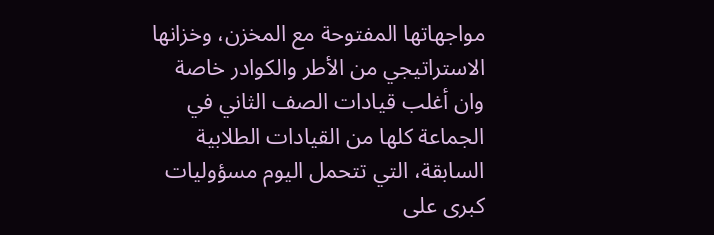مواجهاتها المفتوحة مع المخزن، وخزانها الاستراتيجي من الأطر والكوادر خاصة وان أغلب قيادات الصف الثاني في الجماعة كلها من القيادات الطلابية السابقة، التي تتحمل اليوم مسؤوليات كبرى على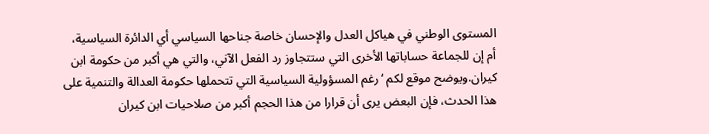المستوى الوطني في هياكل العدل والإحسان خاصة جناحها السياسي أي الدائرة السياسية، أم إن للجماعة حساباتها الأخرى التي ستتجاوز رد الفعل الآني، والتي هي أكبر من حكومة ابن كيران.ويوضح موقع لكم ‘رغم المسؤولية السياسية التي تتحملها حكومة العدالة والتنمية على هذا الحدث، فإن البعض يرى أن قرارا من هذا الحجم أكبر من صلاحيات ابن كيران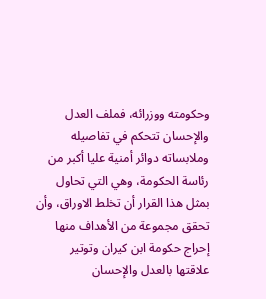وحكومته ووزرائه، فملف العدل والإحسان تتحكم في تفاصيله وملابساته دوائر أمنية عليا أكبر من رئاسة الحكومة، وهي التي تحاول بمثل هذا القرار أن تخلط الاوراق، وأن تحقق مجموعة من الأهداف منها إحراج حكومة ابن كيران وتوتير علاقتها بالعدل والإحسان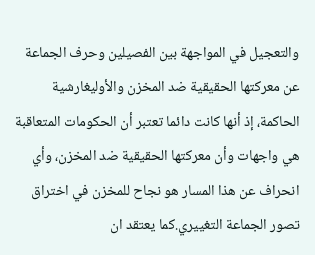والتعجيل في المواجهة بين الفصيلين وحرف الجماعة عن معركتها الحقيقية ضد المخزن والأوليغارشية الحاكمة، إذ أنها كانت دائما تعتبر أن الحكومات المتعاقبة هي واجهات وأن معركتها الحقيقية ضد المخزن، وأي انحراف عن هذا المسار هو نجاح للمخزن في اختراق تصور الجماعة التغييري.كما يعتقد ان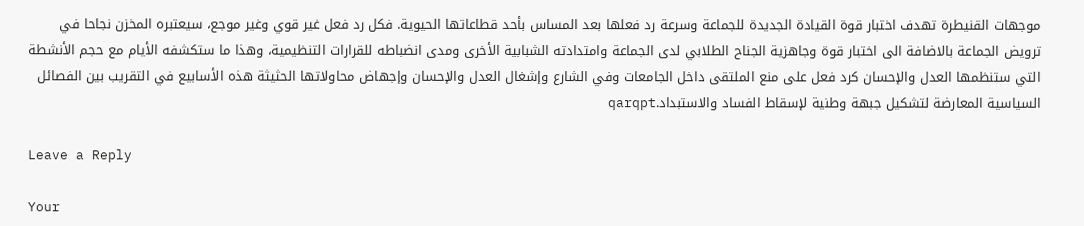موجهات القنيطرة تهدف اختبار قوة القيادة الجديدة للجماعة وسرعة رد فعلها بعد المساس بأحد قطاعاتها الحيوية. فكل رد فعل غير قوي وغير موجع، سيعتبره المخزن نجاحا في ترويض الجماعة بالاضافة الى اختبار قوة وجاهزية الجناح الطلابي لدى الجماعة وامتدادته الشبابية الأخرى ومدى انضباطه للقرارات التنظيمية، وهذا ما ستكشفه الأيام مع حجم الأنشطة التي ستنظمها العدل والإحسان كرد فعل على منع الملتقى داخل الجامعات وفي الشارع وإشغال العدل والإحسان وإجهاض محاولاتها الحثيثة هذه الأسابيع في التقريب بين الفصائل السياسية المعارضة لتشكيل جبهة وطنية لإسقاط الفساد والاستبداد.qarqpt

Leave a Reply

Your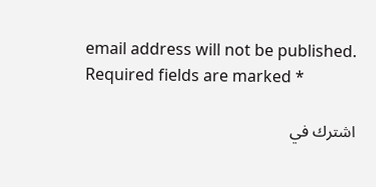email address will not be published. Required fields are marked *

اشترك في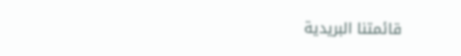قائمتنا البريدية